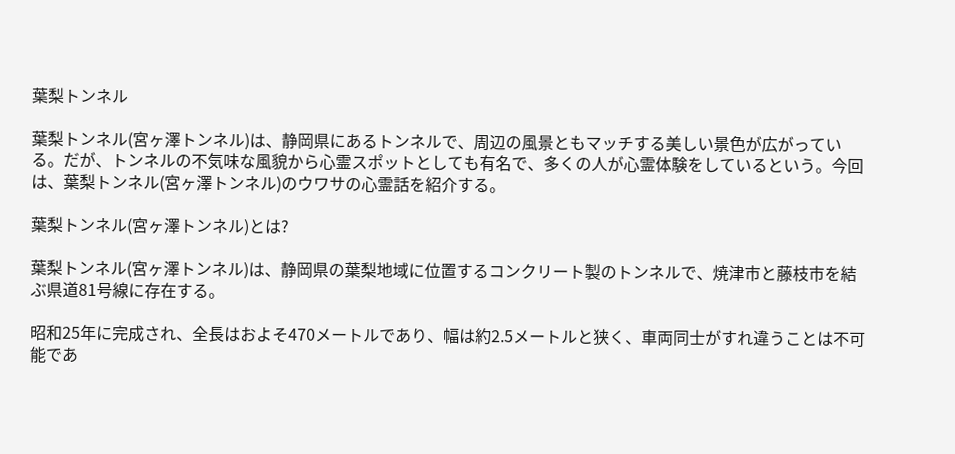葉梨トンネル

葉梨トンネル(宮ヶ澤トンネル)は、静岡県にあるトンネルで、周辺の風景ともマッチする美しい景色が広がっている。だが、トンネルの不気味な風貌から心霊スポットとしても有名で、多くの人が心霊体験をしているという。今回は、葉梨トンネル(宮ヶ澤トンネル)のウワサの心霊話を紹介する。

葉梨トンネル(宮ヶ澤トンネル)とは?

葉梨トンネル(宮ヶ澤トンネル)は、静岡県の葉梨地域に位置するコンクリート製のトンネルで、焼津市と藤枝市を結ぶ県道81号線に存在する。

昭和25年に完成され、全長はおよそ470メートルであり、幅は約2.5メートルと狭く、車両同士がすれ違うことは不可能であ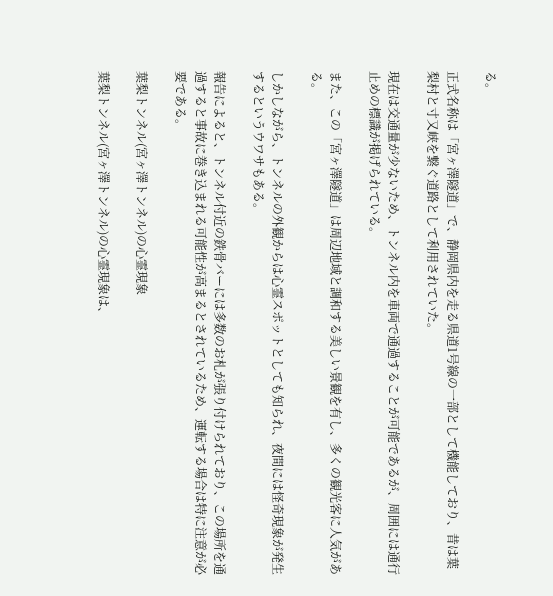る。

正式名称は「宮ヶ澤隧道」で、静岡県内を走る県道1号線の一部として機能しており、昔は葉梨村と寸又峡を繋ぐ道路として利用されていた。

現在は交通量が少ないため、トンネル内を車両で通過することが可能であるが、周囲には通行止めの標識が掲げられている。

また、この「宮ヶ澤隧道」は周辺地域と調和する美しい景観を有し、多くの観光客に人気がある。

しかしながら、トンネルの外観からは心霊スポットとしても知られ、夜間には怪奇現象が発生するというウワサもある。

報告によると、トンネル付近の鉄骨バーには多数のお札が張り付けられており、この場所を通過すると事故に巻き込まれる可能性が高まるとされているため、運転する場合は特に注意が必要である。

葉梨トンネル(宮ヶ澤トンネル)の心霊現象

葉梨トンネル(宮ヶ澤トンネル)の心霊現象は、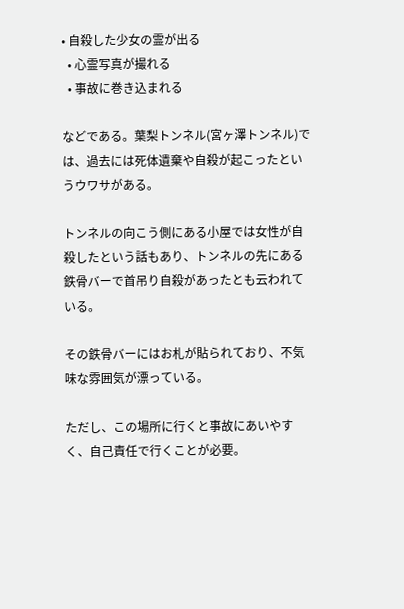• 自殺した少女の霊が出る
  • 心霊写真が撮れる
  • 事故に巻き込まれる

などである。葉梨トンネル(宮ヶ澤トンネル)では、過去には死体遺棄や自殺が起こったというウワサがある。

トンネルの向こう側にある小屋では女性が自殺したという話もあり、トンネルの先にある鉄骨バーで首吊り自殺があったとも云われている。

その鉄骨バーにはお札が貼られており、不気味な雰囲気が漂っている。

ただし、この場所に行くと事故にあいやすく、自己責任で行くことが必要。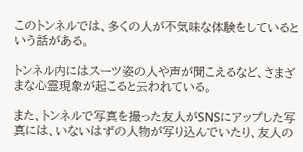このトンネルでは、多くの人が不気味な体験をしているという話がある。

トンネル内にはスーツ姿の人や声が聞こえるなど、さまざまな心霊現象が起こると云われている。

また、トンネルで写真を撮った友人がSNSにアップした写真には、いないはずの人物が写り込んでいたり、友人の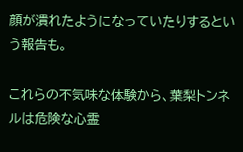顔が潰れたようになっていたりするという報告も。

これらの不気味な体験から、葉梨トンネルは危険な心霊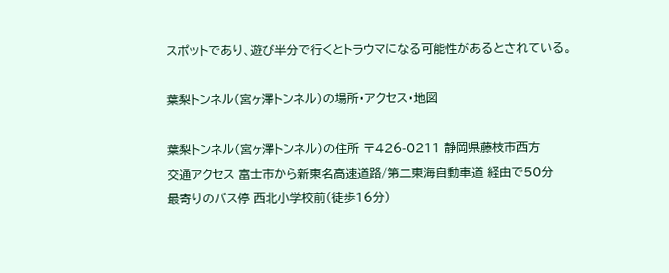スポットであり、遊び半分で行くとトラウマになる可能性があるとされている。

葉梨トンネル(宮ヶ澤トンネル)の場所・アクセス・地図

葉梨トンネル(宮ヶ澤トンネル)の住所 〒426-0211 静岡県藤枝市西方
交通アクセス 富士市から新東名高速道路/第二東海自動車道 経由で50分
最寄りのバス停 西北小学校前(徒歩16分)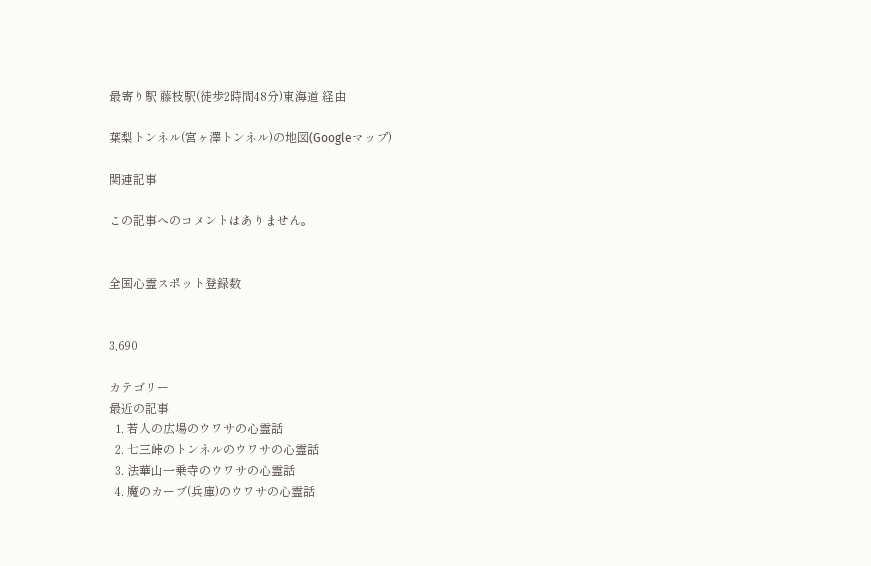最寄り駅 藤枝駅(徒歩2時間48分)東海道 経由

葉梨トンネル(宮ヶ澤トンネル)の地図(Googleマップ)

関連記事

この記事へのコメントはありません。


全国心霊スポット登録数


3,690

カテゴリー
最近の記事
  1. 若人の広場のウワサの心霊話
  2. 七三峠のトンネルのウワサの心霊話
  3. 法華山一乗寺のウワサの心霊話
  4. 魔のカーブ(兵庫)のウワサの心霊話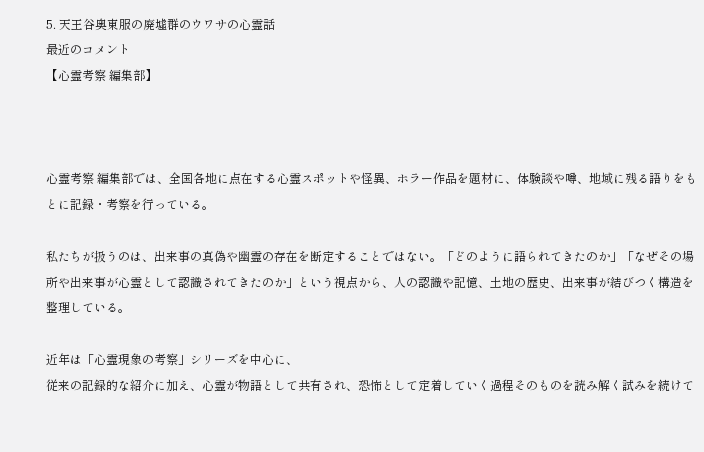5. 天王谷奥東服の廃墟群のウワサの心霊話
最近のコメント
【心霊考察 編集部】



心霊考察 編集部では、全国各地に点在する心霊スポットや怪異、ホラー作品を題材に、体験談や噂、地域に残る語りをもとに記録・考察を行っている。

私たちが扱うのは、出来事の真偽や幽霊の存在を断定することではない。「どのように語られてきたのか」「なぜその場所や出来事が心霊として認識されてきたのか」という視点から、人の認識や記憶、土地の歴史、出来事が結びつく構造を整理している。

近年は「心霊現象の考察」シリーズを中心に、
従来の記録的な紹介に加え、心霊が物語として共有され、恐怖として定着していく過程そのものを読み解く試みを続けて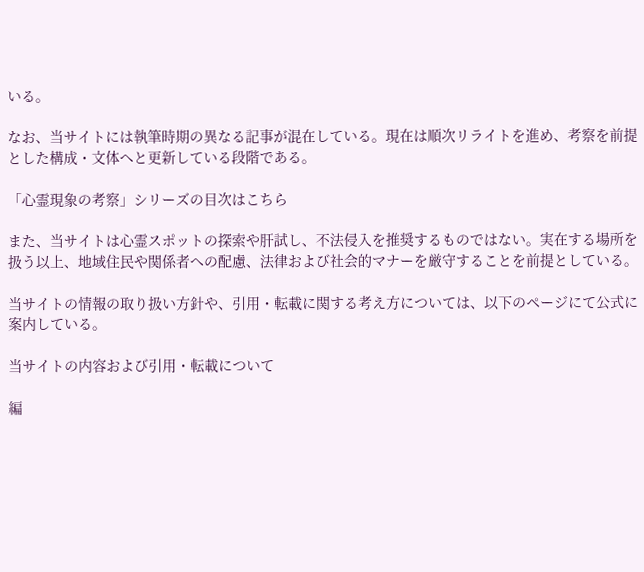いる。

なお、当サイトには執筆時期の異なる記事が混在している。現在は順次リライトを進め、考察を前提とした構成・文体へと更新している段階である。

「心霊現象の考察」シリーズの目次はこちら

また、当サイトは心霊スポットの探索や肝試し、不法侵入を推奨するものではない。実在する場所を扱う以上、地域住民や関係者への配慮、法律および社会的マナーを厳守することを前提としている。

当サイトの情報の取り扱い方針や、引用・転載に関する考え方については、以下のページにて公式に案内している。

当サイトの内容および引用・転載について

編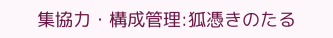集協力・構成管理:狐憑きのたる